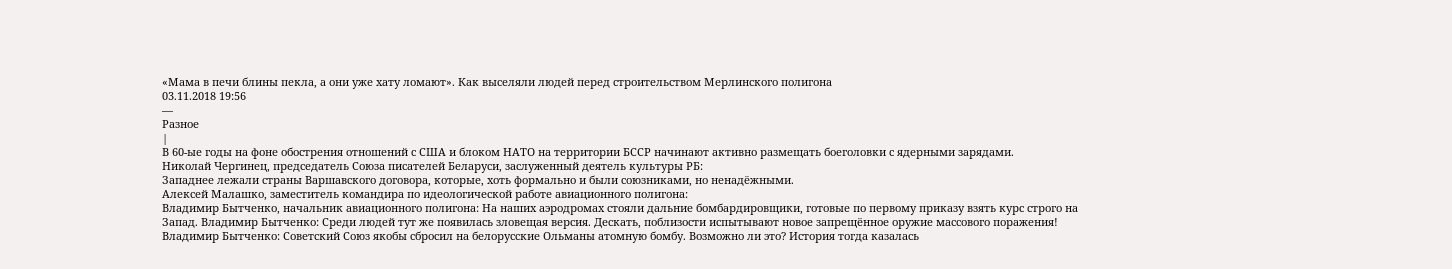«Мама в печи блины пекла, а они уже хату ломают». Как выселяли людей перед строительством Мерлинского полигона
03.11.2018 19:56
—
Разное
|
В 60-ые годы на фоне обострения отношений с США и блоком НАТО на территории БССР начинают активно размещать боеголовки с ядерными зарядами.
Николай Чергинец, председатель Союза писателей Беларуси, заслуженный деятель культуры РБ:
Западнее лежали страны Варшавского договора, которые, хоть формально и были союзниками, но ненадёжными.
Алексей Малашко, заместитель командира по идеологической работе авиационного полигона:
Владимир Бытченко, начальник авиационного полигона: На наших аэродромах стояли дальние бомбардировщики, готовые по первому приказу взять курс строго на Запад. Владимир Бытченко: Среди людей тут же появилась зловещая версия. Дескать, поблизости испытывают новое запрещённое оружие массового поражения!
Владимир Бытченко: Советский Союз якобы сбросил на белорусские Ольманы атомную бомбу. Возможно ли это? История тогда казалась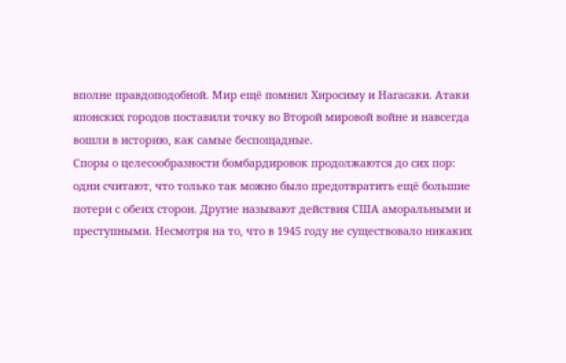вполне правдоподобной. Мир ещё помнил Хиросиму и Нагасаки. Атаки японских городов поставили точку во Второй мировой войне и навсегда вошли в историю, как самые беспощадные.
Споры о целесообразности бомбардировок продолжаются до сих пор: одни считают, что только так можно было предотвратить ещё большие потери с обеих сторон. Другие называют действия США аморальными и преступными. Несмотря на то, что в 1945 году не существовало никаких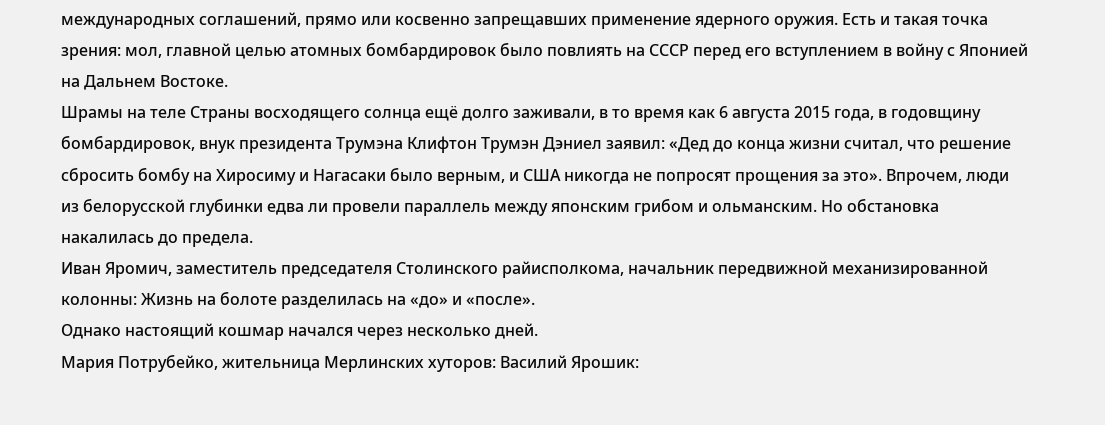международных соглашений, прямо или косвенно запрещавших применение ядерного оружия. Есть и такая точка зрения: мол, главной целью атомных бомбардировок было повлиять на СССР перед его вступлением в войну с Японией на Дальнем Востоке.
Шрамы на теле Страны восходящего солнца ещё долго заживали, в то время как 6 августа 2015 года, в годовщину бомбардировок, внук президента Трумэна Клифтон Трумэн Дэниел заявил: «Дед до конца жизни считал, что решение сбросить бомбу на Хиросиму и Нагасаки было верным, и США никогда не попросят прощения за это». Впрочем, люди из белорусской глубинки едва ли провели параллель между японским грибом и ольманским. Но обстановка накалилась до предела.
Иван Яромич, заместитель председателя Столинского райисполкома, начальник передвижной механизированной колонны: Жизнь на болоте разделилась на «до» и «после».
Однако настоящий кошмар начался через несколько дней.
Мария Потрубейко, жительница Мерлинских хуторов: Василий Ярошик: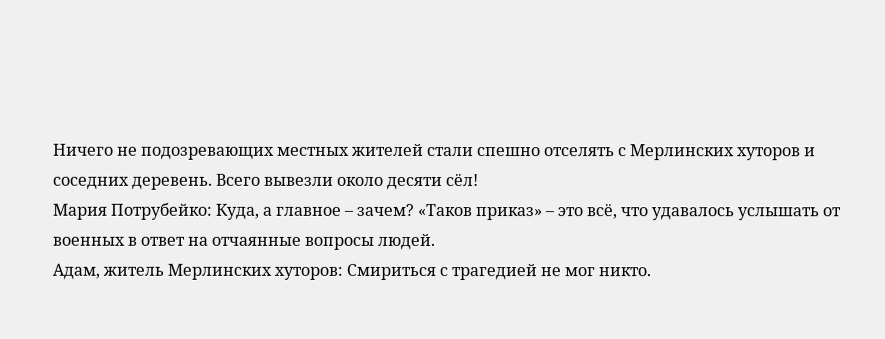Ничего не подозревающих местных жителей стали спешно отселять с Мерлинских хуторов и соседних деревень. Всего вывезли около десяти сёл!
Мария Потрубейко: Куда, а главное – зачем? «Таков приказ» – это всё, что удавалось услышать от военных в ответ на отчаянные вопросы людей.
Адам, житель Мерлинских хуторов: Смириться с трагедией не мог никто.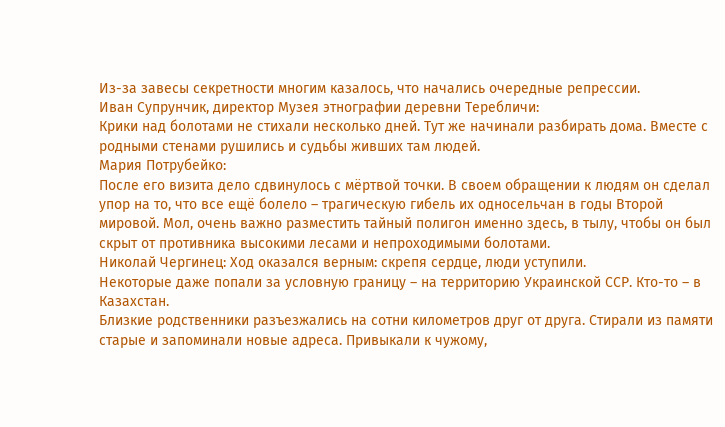Из-за завесы секретности многим казалось, что начались очередные репрессии.
Иван Супрунчик, директор Музея этнографии деревни Теребличи:
Крики над болотами не стихали несколько дней. Тут же начинали разбирать дома. Вместе с родными стенами рушились и судьбы живших там людей.
Мария Потрубейко:
После его визита дело сдвинулось с мёртвой точки. В своем обращении к людям он сделал упор на то, что все ещё болело – трагическую гибель их односельчан в годы Второй мировой. Мол, очень важно разместить тайный полигон именно здесь, в тылу, чтобы он был скрыт от противника высокими лесами и непроходимыми болотами.
Николай Чергинец: Ход оказался верным: скрепя сердце, люди уступили.
Некоторые даже попали за условную границу – на территорию Украинской ССР. Кто-то – в Казахстан.
Близкие родственники разъезжались на сотни километров друг от друга. Стирали из памяти старые и запоминали новые адреса. Привыкали к чужому,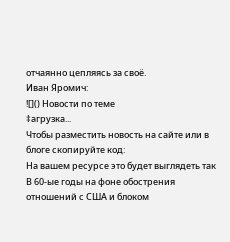отчаянно цепляясь за своё.
Иван Яромич:
![]() Новости по теме
‡агрузка...
Чтобы разместить новость на сайте или в блоге скопируйте код:
На вашем ресурсе это будет выглядеть так
В 60-ые годы на фоне обострения отношений с США и блоком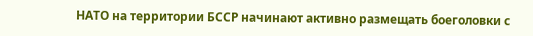НАТО на территории БССР начинают активно размещать боеголовки с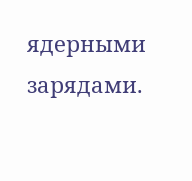ядерными зарядами.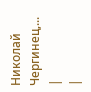Николай Чергинец,... |
|